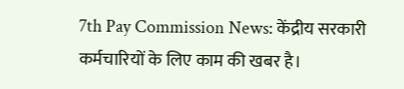7th Pay Commission News: केंद्रीय सरकारी कर्मचारियों के लिए काम की खबर है।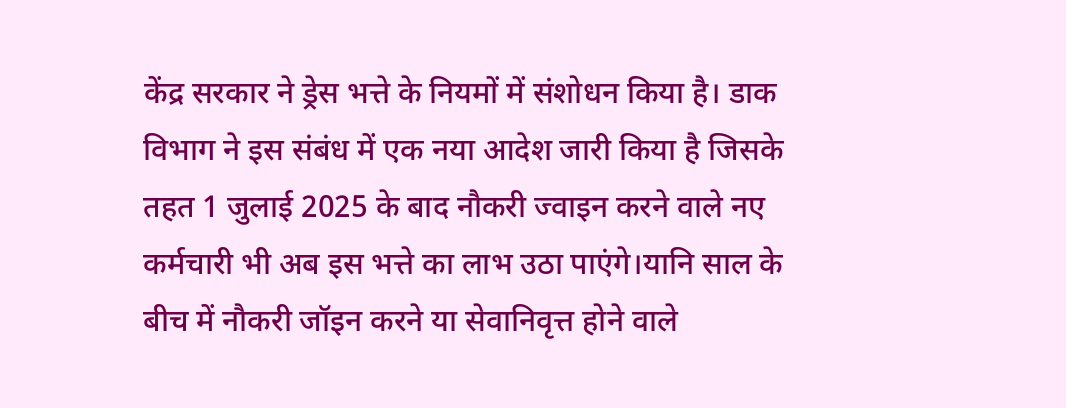केंद्र सरकार ने ड्रेस भत्ते के नियमों में संशोधन किया है। डाक विभाग ने इस संबंध में एक नया आदेश जारी किया है जिसके तहत 1 जुलाई 2025 के बाद नौकरी ज्वाइन करने वाले नए कर्मचारी भी अब इस भत्ते का लाभ उठा पाएंगे।यानि साल के बीच में नौकरी जॉइन करने या सेवानिवृत्त होने वाले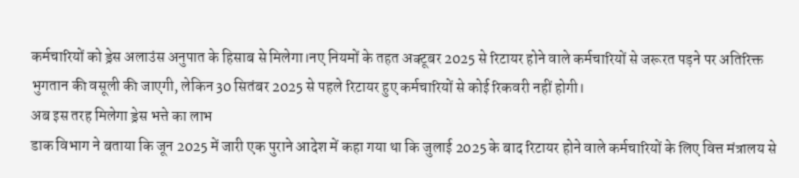कर्मचारियों को ड्रेस अलाउंस अनुपात के हिसाब से मिलेगा।नए नियमों के तहत अक्टूबर 2025 से रिटायर होने वाले कर्मचारियों से जरूरत पड़ने पर अतिरिक्त भुगतान की वसूली की जाएगी, लेकिन 30 सितंबर 2025 से पहले रिटायर हुए कर्मचारियों से कोई रिकवरी नहीं होगी।
अब इस तरह मिलेगा ड्रेस भत्ते का लाभ
डाक विभाग ने बताया कि जून 2025 में जारी एक पुराने आदेश में कहा गया था कि जुलाई 2025 के बाद रिटायर होने वाले कर्मचारियों के लिए वित्त मंत्रालय से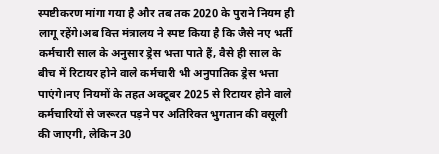स्पष्टीकरण मांगा गया है और तब तक 2020 के पुराने नियम ही लागू रहेंगे।अब वित्त मंत्रालय ने स्पष्ट किया है कि जैसे नए भर्ती कर्मचारी साल के अनुसार ड्रेस भत्ता पाते हैं, वैसे ही साल के बीच में रिटायर होने वाले कर्मचारी भी अनुपातिक ड्रेस भत्ता पाएंगे।नए नियमों के तहत अक्टूबर 2025 से रिटायर होने वाले कर्मचारियों से जरूरत पड़ने पर अतिरिक्त भुगतान की वसूली की जाएगी, लेकिन 30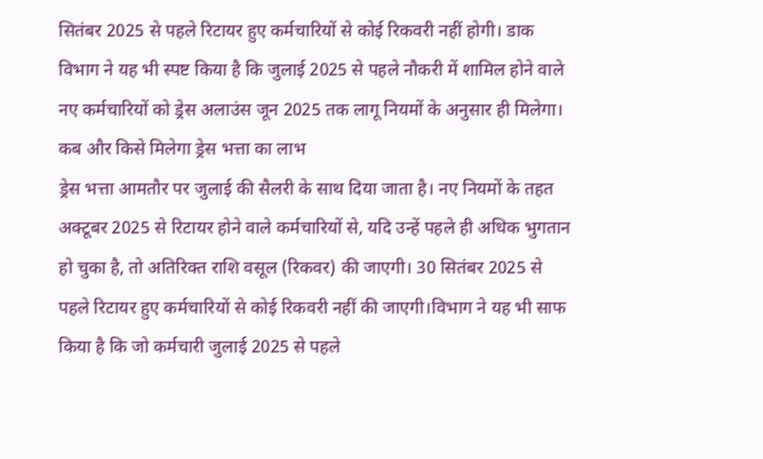सितंबर 2025 से पहले रिटायर हुए कर्मचारियों से कोई रिकवरी नहीं होगी। डाक विभाग ने यह भी स्पष्ट किया है कि जुलाई 2025 से पहले नौकरी में शामिल होने वाले नए कर्मचारियों को ड्रेस अलाउंस जून 2025 तक लागू नियमों के अनुसार ही मिलेगा।
कब और किसे मिलेगा ड्रेस भत्ता का लाभ
ड्रेस भत्ता आमतौर पर जुलाई की सैलरी के साथ दिया जाता है। नए नियमों के तहत अक्टूबर 2025 से रिटायर होने वाले कर्मचारियों से, यदि उन्हें पहले ही अधिक भुगतान हो चुका है, तो अतिरिक्त राशि वसूल (रिकवर) की जाएगी। 30 सितंबर 2025 से पहले रिटायर हुए कर्मचारियों से कोई रिकवरी नहीं की जाएगी।विभाग ने यह भी साफ किया है कि जो कर्मचारी जुलाई 2025 से पहले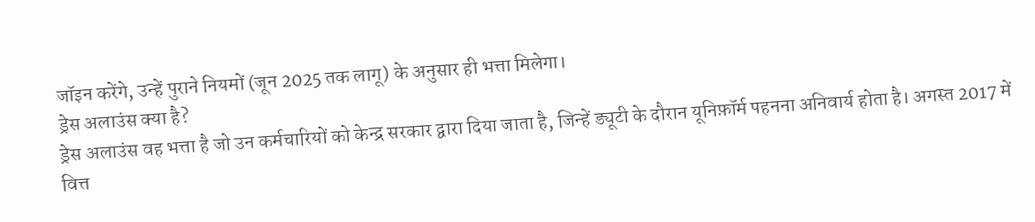जॉइन करेंगे, उन्हें पुराने नियमों (जून 2025 तक लागू) के अनुसार ही भत्ता मिलेगा।
ड्रेस अलाउंस क्या है?
ड्रेस अलाउंस वह भत्ता है जो उन कर्मचारियों को केन्द्र सरकार द्वारा दिया जाता है, जिन्हें ड्यूटी के दौरान यूनिफ़ॉर्म पहनना अनिवार्य होता है। अगस्त 2017 में वित्त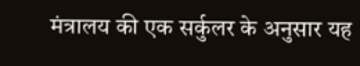मंत्रालय की एक सर्कुलर के अनुसार यह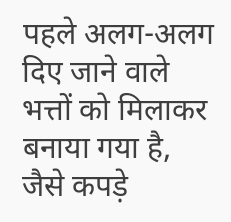पहले अलग-अलग दिए जाने वाले भत्तों को मिलाकर बनाया गया है, जैसे कपड़े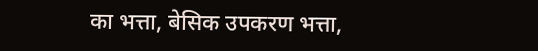का भत्ता, बेसिक उपकरण भत्ता,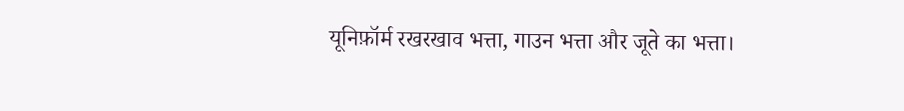यूनिफ़ॉर्म रखरखाव भत्ता, गाउन भत्ता और जूते का भत्ता।